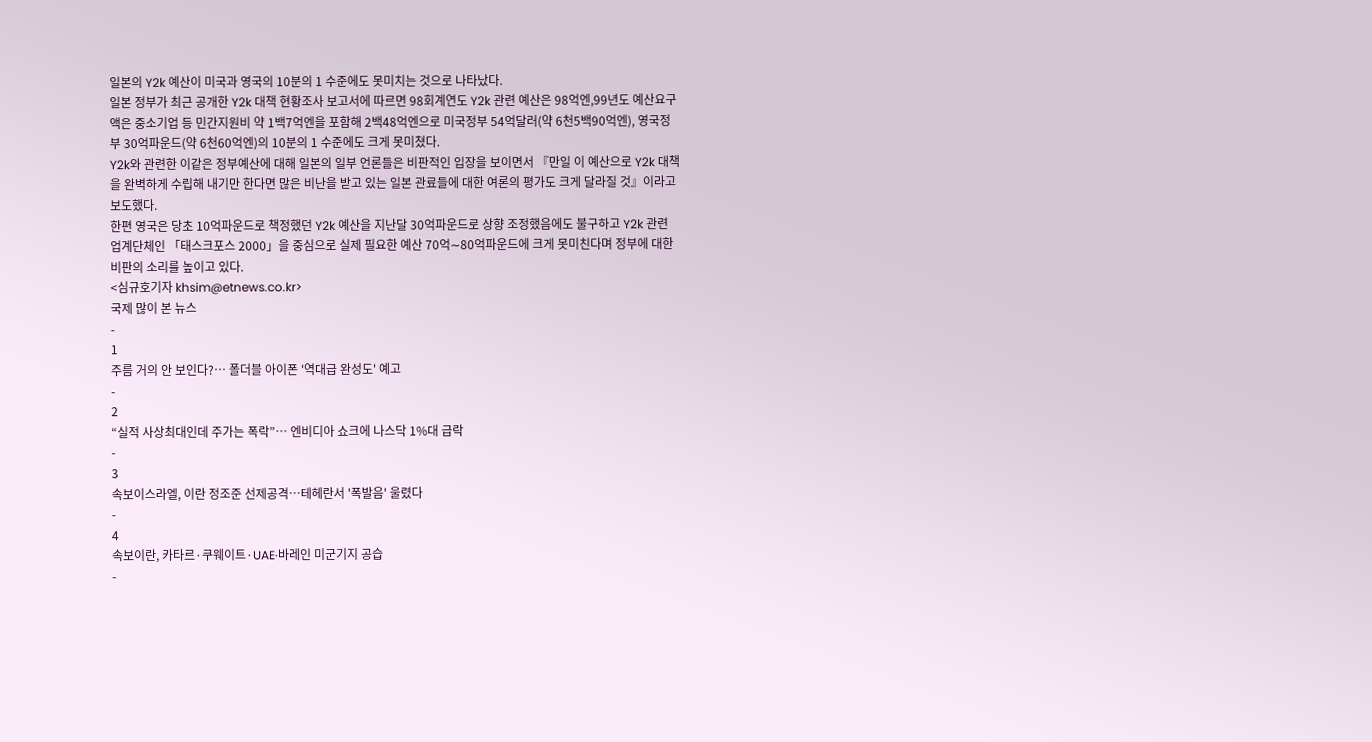일본의 Y2k 예산이 미국과 영국의 10분의 1 수준에도 못미치는 것으로 나타났다.
일본 정부가 최근 공개한 Y2k 대책 현황조사 보고서에 따르면 98회계연도 Y2k 관련 예산은 98억엔,99년도 예산요구액은 중소기업 등 민간지원비 약 1백7억엔을 포함해 2백48억엔으로 미국정부 54억달러(약 6천5백90억엔), 영국정부 30억파운드(약 6천60억엔)의 10분의 1 수준에도 크게 못미쳤다.
Y2k와 관련한 이같은 정부예산에 대해 일본의 일부 언론들은 비판적인 입장을 보이면서 『만일 이 예산으로 Y2k 대책을 완벽하게 수립해 내기만 한다면 많은 비난을 받고 있는 일본 관료들에 대한 여론의 평가도 크게 달라질 것』이라고 보도했다.
한편 영국은 당초 10억파운드로 책정했던 Y2k 예산을 지난달 30억파운드로 상향 조정했음에도 불구하고 Y2k 관련 업계단체인 「태스크포스 2000」을 중심으로 실제 필요한 예산 70억∼80억파운드에 크게 못미친다며 정부에 대한 비판의 소리를 높이고 있다.
<심규호기자 khsim@etnews.co.kr>
국제 많이 본 뉴스
-
1
주름 거의 안 보인다?… 폴더블 아이폰 '역대급 완성도' 예고
-
2
“실적 사상최대인데 주가는 폭락”… 엔비디아 쇼크에 나스닥 1%대 급락
-
3
속보이스라엘, 이란 정조준 선제공격…테헤란서 '폭발음' 울렸다
-
4
속보이란, 카타르·쿠웨이트·UAE·바레인 미군기지 공습
-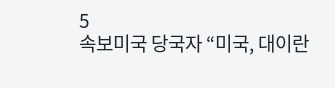5
속보미국 당국자 “미국, 대이란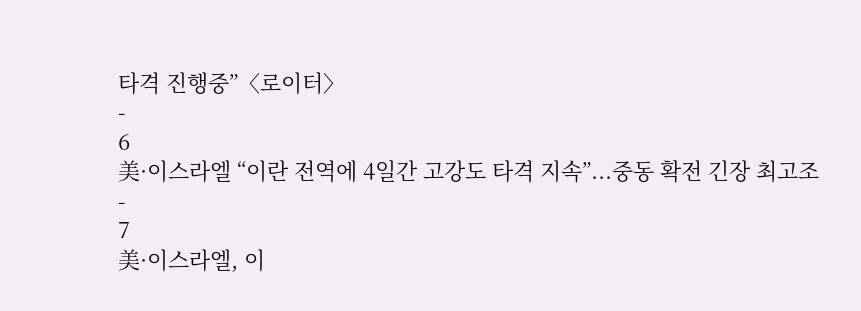타격 진행중”〈로이터〉
-
6
美·이스라엘 “이란 전역에 4일간 고강도 타격 지속”...중동 확전 긴장 최고조
-
7
美·이스라엘, 이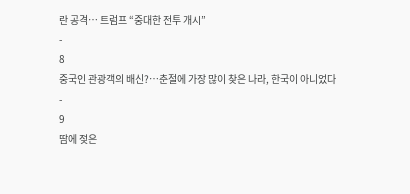란 공격… 트럼프 “중대한 전투 개시”
-
8
중국인 관광객의 배신?…춘절에 가장 많이 찾은 나라, 한국이 아니었다
-
9
땀에 젖은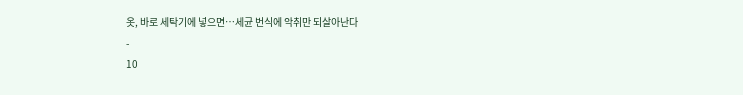옷, 바로 세탁기에 넣으면…세균 번식에 악취만 되살아난다
-
10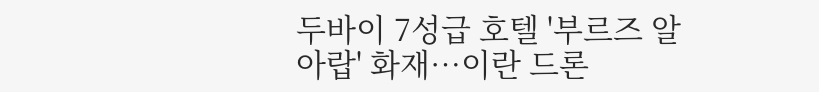두바이 7성급 호텔 '부르즈 알아랍' 화재…이란 드론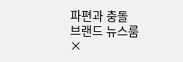파편과 충돌
브랜드 뉴스룸
×